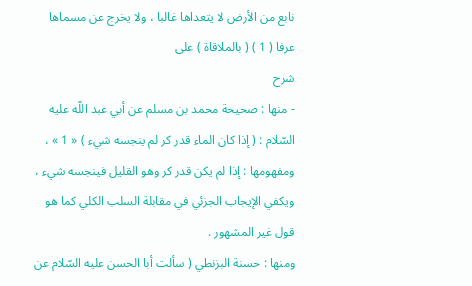نابع من الأرض لا يتعداها غالبا ، ولا يخرج عن مسماها عرفا ( 1 ) ( بالملاقاة ) على
شرح
- منها : صحيحة محمد بن مسلم عن أبي عبد اللّه عليه السّلام : ( إذا كان الماء قدر كر لم ينجسه شيء ) « 1 » ، ومفهومها : إذا لم يكن قدر كر وهو القليل فينجسه شيء ، ويكفي الإيجاب الجزئي في مقابلة السلب الكلي كما هو قول غير المشهور .
ومنها : حسنة البزنطي ( سألت أبا الحسن عليه السّلام عن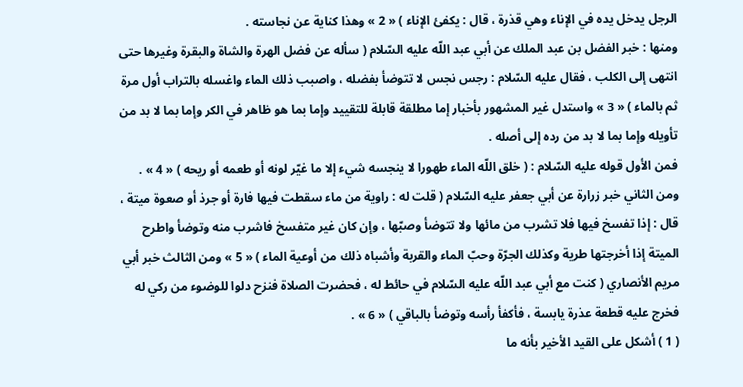الرجل يدخل يده في الإناء وهي قذرة ، قال : يكفئ الإناء ) « 2 » وهذا كناية عن نجاسته .
ومنها : خبر الفضل بن عبد الملك عن أبي عبد اللّه عليه السّلام ( سأله عن فضل الهرة والشاة والبقرة وغيرها حتى انتهى إلى الكلب ، فقال عليه السّلام : رجس نجس لا تتوضأ بفضله ، واصبب ذلك الماء واغسله بالتراب أول مرة ثم بالماء ) « 3 » واستدل غير المشهور بأخبار إما مطلقة قابلة للتقييد وإما بما هو ظاهر في الكر وإما بما لا بد من تأويله وإما بما لا بد من رده إلى أصله .
فمن الأول قوله عليه السّلام : ( خلق اللّه الماء طهورا لا ينجسه شيء إلا ما غيّر لونه أو طعمه أو ريحه ) « 4 » .
ومن الثاني خبر زرارة عن أبي جعفر عليه السّلام ( قلت له : راوية من ماء سقطت فيها فارة أو جرذ أو صعوة ميتة ، قال : إذا تفسخ فيها فلا تشرب من مائها ولا تتوضأ وصبّها ، وإن كان غير متفسخ فاشرب منه وتوضأ واطرح الميتة إذا أخرجتها طرية وكذلك الجرّة وحبّ الماء والقربة وأشباه ذلك من أوعية الماء ) « 5 » ومن الثالث خبر أبي مريم الأنصاري ( كنت مع أبي عبد اللّه عليه السّلام في حائط له ، فحضرت الصلاة فنزح دلوا للوضوء من ركي له فخرج عليه قطعة عذرة يابسة ، فأكفأ رأسه وتوضأ بالباقي ) « 6 » .
( 1 ) أشكل على القيد الأخير بأنه ما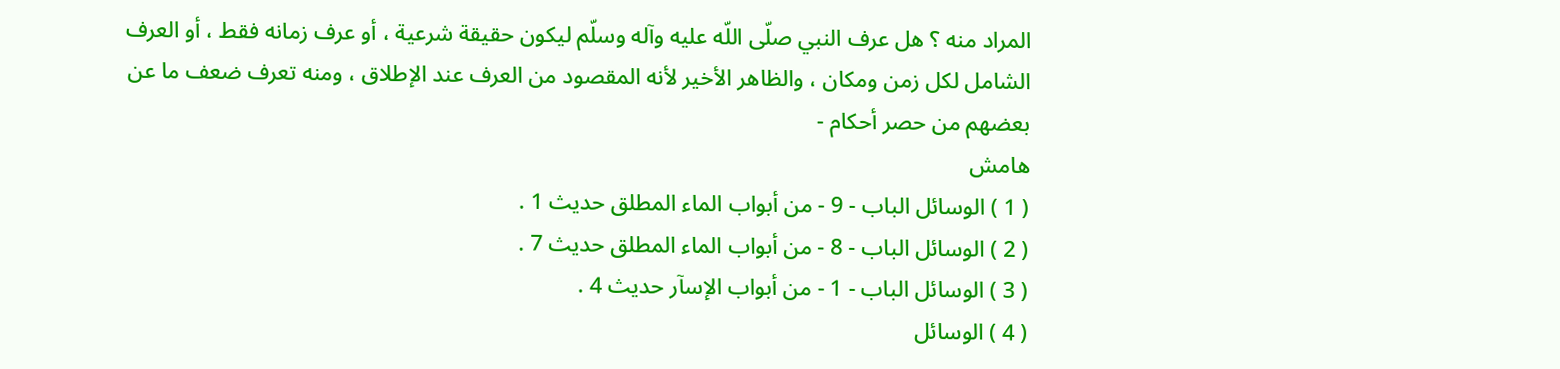المراد منه ؟ هل عرف النبي صلّى اللّه عليه وآله وسلّم ليكون حقيقة شرعية ، أو عرف زمانه فقط ، أو العرف الشامل لكل زمن ومكان ، والظاهر الأخير لأنه المقصود من العرف عند الإطلاق ، ومنه تعرف ضعف ما عن بعضهم من حصر أحكام -
هامش
( 1 ) الوسائل الباب - 9 - من أبواب الماء المطلق حديث 1 .
( 2 ) الوسائل الباب - 8 - من أبواب الماء المطلق حديث 7 .
( 3 ) الوسائل الباب - 1 - من أبواب الإسآر حديث 4 .
( 4 ) الوسائل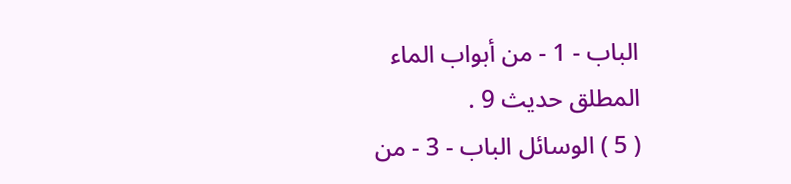الباب - 1 - من أبواب الماء المطلق حديث 9 .
( 5 ) الوسائل الباب - 3 - من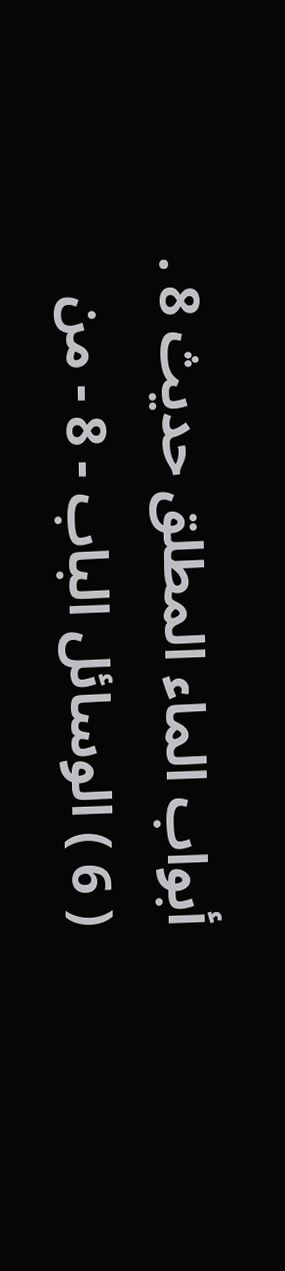أبواب الماء المطلق حديث 8 .
( 6 ) الوسائل الباب - 8 - من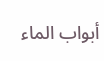أبواب الماء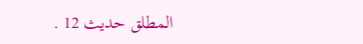المطلق حديث 12 .